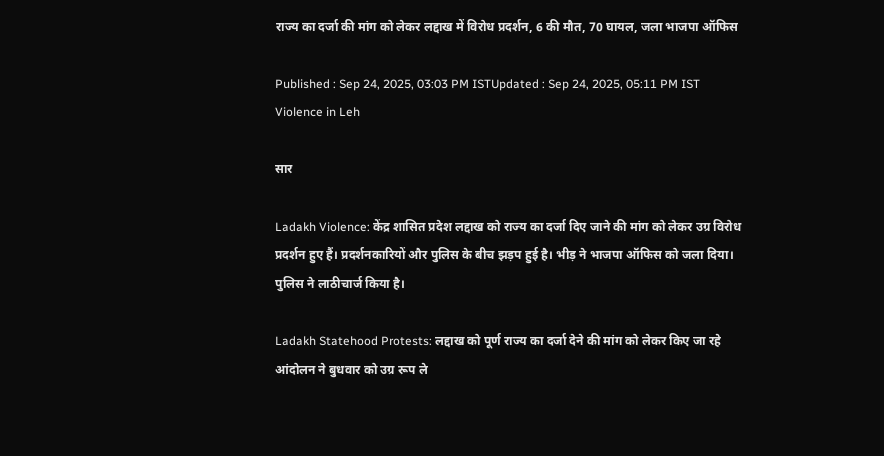राज्य का दर्जा की मांग को लेकर लद्दाख में विरोध प्रदर्शन, 6 की मौत, 70 घायल, जला भाजपा ऑफिस

Published : Sep 24, 2025, 03:03 PM ISTUpdated : Sep 24, 2025, 05:11 PM IST
Violence in Leh

सार

Ladakh Violence: केंद्र शासित प्रदेश लद्दाख को राज्य का दर्जा दिए जाने की मांग को लेकर उग्र विरोध प्रदर्शन हुए हैं। प्रदर्शनकारियों और पुलिस के बीच झड़प हुई है। भीड़ ने भाजपा ऑफिस को जला दिया। पुलिस ने लाठीचार्ज किया है।

Ladakh Statehood Protests: लद्दाख को पूर्ण राज्य का दर्जा देने की मांग को लेकर किए जा रहे आंदोलन ने बुधवार को उग्र रूप ले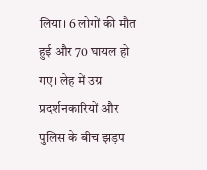लिया। 6 लोगों की मौत हुई और 70 घायल हो गए। लेह में उग्र प्रदर्शनकारियों और पुलिस के बीच झड़प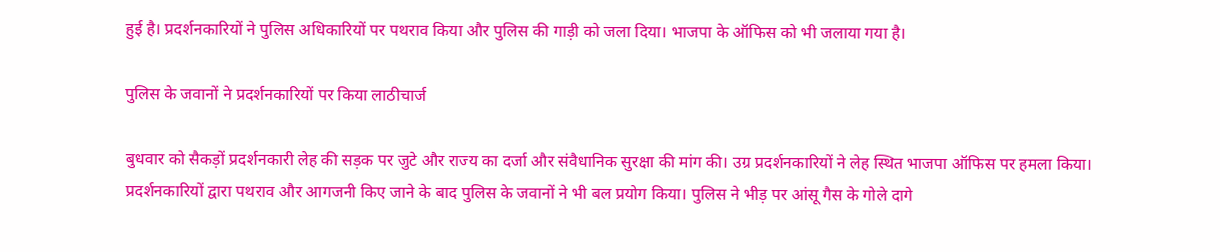हुई है। प्रदर्शनकारियों ने पुलिस अधिकारियों पर पथराव किया और पुलिस की गाड़ी को जला दिया। भाजपा के ऑफिस को भी जलाया गया है।

पुलिस के जवानों ने प्रदर्शनकारियों पर किया लाठीचार्ज

बुधवार को सैकड़ों प्रदर्शनकारी लेह की सड़क पर जुटे और राज्य का दर्जा और संवैधानिक सुरक्षा की मांग की। उग्र प्रदर्शनकारियों ने लेह स्थित भाजपा ऑफिस पर हमला किया। प्रदर्शनकारियों द्वारा पथराव और आगजनी किए जाने के बाद पुलिस के जवानों ने भी बल प्रयोग किया। पुलिस ने भीड़ पर आंसू गैस के गोले दागे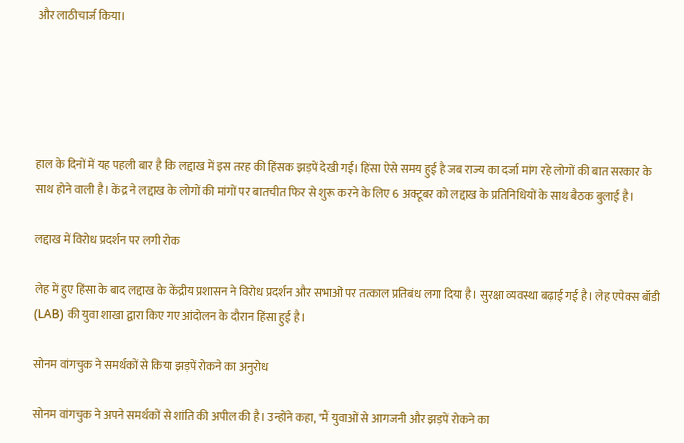और लाठीचार्ज किया।





हाल के दिनों में यह पहली बार है कि लद्दाख में इस तरह की हिंसक झड़पें देखी गईं। हिंसा ऐसे समय हुई है जब राज्य का दर्जा मांग रहे लोगों की बात सरकार के साथ होने वाली है। केंद्र ने लद्दाख के लोगों की मांगों पर बातचीत फिर से शुरू करने के लिए 6 अक्टूबर को लद्दाख के प्रतिनिधियों के साथ बैठक बुलाई है।

लद्दाख में विरोध प्रदर्शन पर लगी रोक

लेह में हुए हिंसा के बाद लद्दाख के केंद्रीय प्रशासन ने विरोध प्रदर्शन और सभाओं पर तत्काल प्रतिबंध लगा दिया है। सुरक्षा व्यवस्था बढ़ाई गई है। लेह एपेक्स बॉडी (LAB) की युवा शाखा द्वारा किए गए आंदोलन के दौरान हिंसा हुई है।

सोनम वांगचुक ने समर्थकों से किया झड़पें रोकने का अनुरोध

सोनम वांगचुक ने अपने समर्थकों से शांति की अपील की है। उन्होंने कहा, "मैं युवाओं से आगजनी और झड़पें रोकने का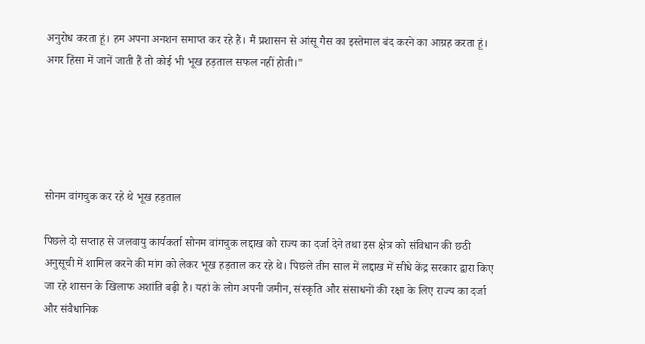अनुरोध करता हूं। हम अपना अनशन समाप्त कर रहे हैं। मैं प्रशासन से आंसू गैस का इस्तेमाल बंद करने का आग्रह करता हूं। अगर हिंसा में जानें जाती हैं तो कोई भी भूख हड़ताल सफल नहीं होती।"





सोनम वांगचुक कर रहे थे भूख हड़ताल

पिछले दो सप्ताह से जलवायु कार्यकर्ता सोनम वांगचुक लद्दाख को राज्य का दर्जा देने तथा इस क्षेत्र को संविधान की छठी अनुसूची में शामिल करने की मांग को लेकर भूख हड़ताल कर रहे थे। पिछले तीन साल में लद्दाख में सीधे केंद्र सरकार द्वारा किए जा रहे शासन के खिलाफ अशांति बढ़ी है। यहां के लोग अपनी जमीन, संस्कृति और संसाधनों की रक्षा के लिए राज्य का दर्जा और संवैधानिक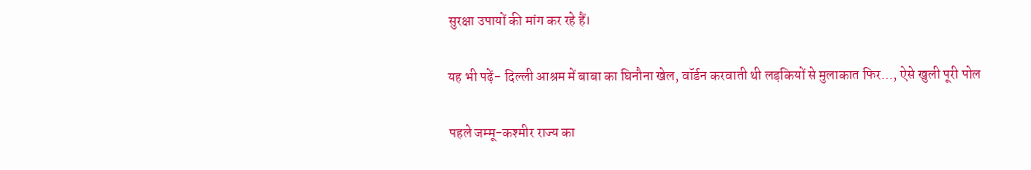सुरक्षा उपायों की मांग कर रहे हैं।

यह भी पढ़ें- दिल्ली आश्रम में बाबा का घिनौना खेल, वॉर्डन करवाती थी लड़कियों से मुलाकात फिर..., ऐसे खुली पूरी पोल

पहले जम्मू-कश्मीर राज्य का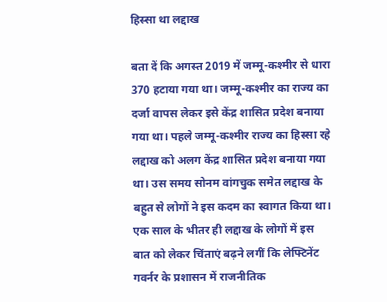हिस्सा था लद्दाख

बता दें कि अगस्त 2019 में जम्मू-कश्मीर से धारा 370 हटाया गया था। जम्मू-कश्मीर का राज्य का दर्जा वापस लेकर इसे केंद्र शासित प्रदेश बनाया गया था। पहले जम्मू-कश्मीर राज्य का हिस्सा रहे लद्दाख को अलग केंद्र शासित प्रदेश बनाया गया था। उस समय सोनम वांगचुक समेत लद्दाख के बहुत से लोगों ने इस कदम का स्वागत किया था। एक साल के भीतर ही लद्दाख के लोगों में इस बात को लेकर चिंताएं बढ़ने लगीं कि लेफ्टिनेंट गवर्नर के प्रशासन में राजनीतिक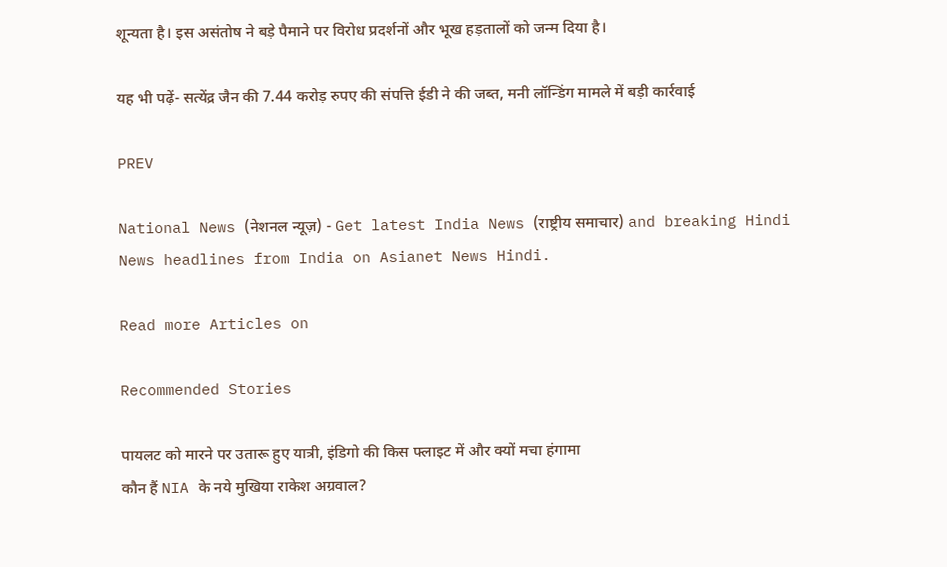शून्यता है। इस असंतोष ने बड़े पैमाने पर विरोध प्रदर्शनों और भूख हड़तालों को जन्म दिया है।

यह भी पढ़ें- सत्येंद्र जैन की 7.44 करोड़ रुपए की संपत्ति ईडी ने की जब्त, मनी लॉन्डिंग मामले में बड़ी कार्रवाई

PREV

National News (नेशनल न्यूज़) - Get latest India News (राष्ट्रीय समाचार) and breaking Hindi News headlines from India on Asianet News Hindi.

Read more Articles on

Recommended Stories

पायलट को मारने पर उतारू हुए यात्री, इंडिगो की किस फ्लाइट में और क्यों मचा हंगामा
कौन हैं NIA के नये मुखिया राकेश अग्रवाल?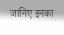जानिए इनका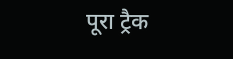पूरा ट्रैक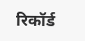रिकॉर्ड